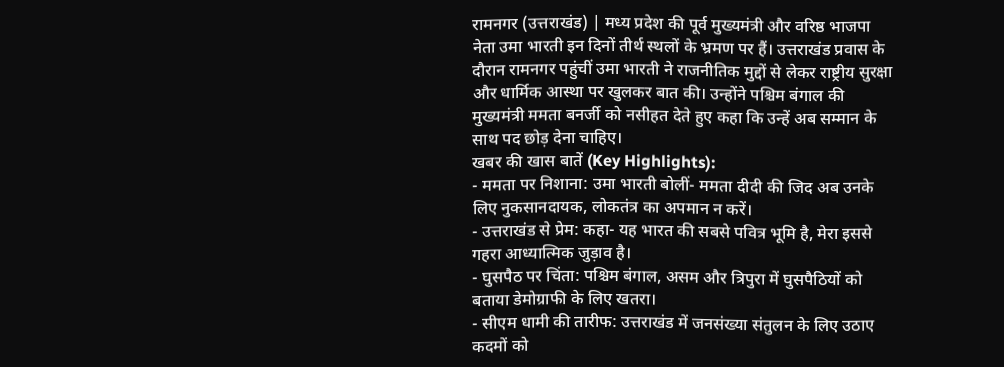रामनगर (उत्तराखंड) | मध्य प्रदेश की पूर्व मुख्यमंत्री और वरिष्ठ भाजपा नेता उमा भारती इन दिनों तीर्थ स्थलों के भ्रमण पर हैं। उत्तराखंड प्रवास के दौरान रामनगर पहुंचीं उमा भारती ने राजनीतिक मुद्दों से लेकर राष्ट्रीय सुरक्षा और धार्मिक आस्था पर खुलकर बात की। उन्होंने पश्चिम बंगाल की मुख्यमंत्री ममता बनर्जी को नसीहत देते हुए कहा कि उन्हें अब सम्मान के साथ पद छोड़ देना चाहिए।
खबर की खास बातें (Key Highlights):
- ममता पर निशाना: उमा भारती बोलीं- ममता दीदी की जिद अब उनके लिए नुकसानदायक, लोकतंत्र का अपमान न करें।
- उत्तराखंड से प्रेम: कहा- यह भारत की सबसे पवित्र भूमि है, मेरा इससे गहरा आध्यात्मिक जुड़ाव है।
- घुसपैठ पर चिंता: पश्चिम बंगाल, असम और त्रिपुरा में घुसपैठियों को बताया डेमोग्राफी के लिए खतरा।
- सीएम धामी की तारीफ: उत्तराखंड में जनसंख्या संतुलन के लिए उठाए कदमों को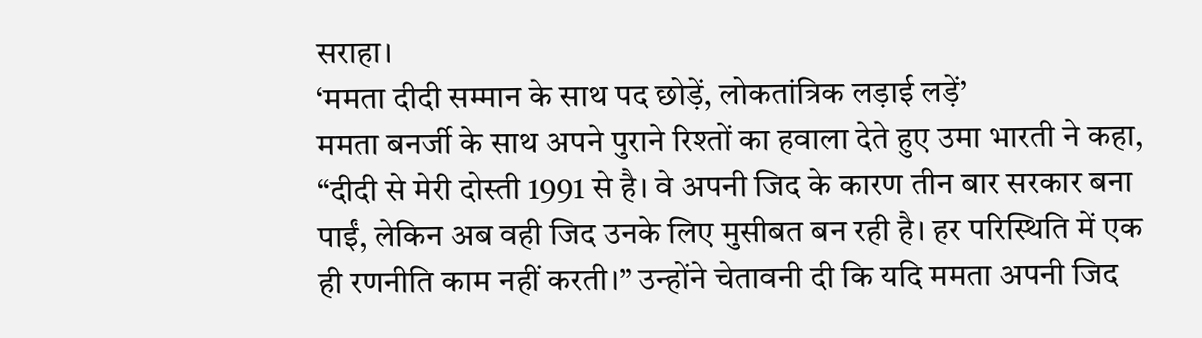सराहा।
‘ममता दीदी सम्मान के साथ पद छोड़ें, लोकतांत्रिक लड़ाई लड़ें’
ममता बनर्जी के साथ अपने पुराने रिश्तों का हवाला देते हुए उमा भारती ने कहा, “दीदी से मेरी दोस्ती 1991 से है। वे अपनी जिद के कारण तीन बार सरकार बना पाईं, लेकिन अब वही जिद उनके लिए मुसीबत बन रही है। हर परिस्थिति में एक ही रणनीति काम नहीं करती।” उन्होंने चेतावनी दी कि यदि ममता अपनी जिद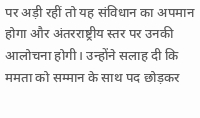पर अड़ी रहीं तो यह संविधान का अपमान होगा और अंतरराष्ट्रीय स्तर पर उनकी आलोचना होगी। उन्होंने सलाह दी कि ममता को सम्मान के साथ पद छोड़कर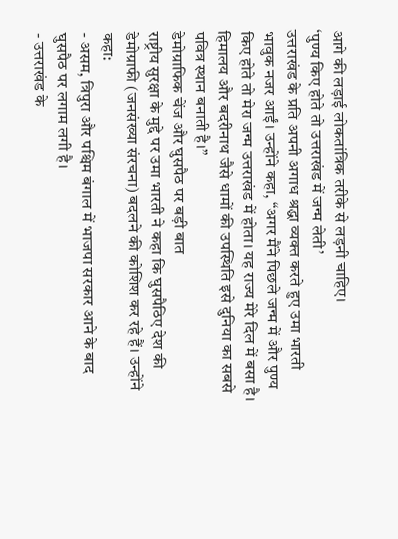आगे की लड़ाई लोकतांत्रिक तरीके से लड़नी चाहिए।
‘पुण्य किए होते तो उत्तराखंड में जन्म लेती’
उत्तराखंड के प्रति अपनी अगाध श्रद्धा व्यक्त करते हुए उमा भारती भावुक नजर आईं। उन्होंने कहा, “अगर मैंने पिछले जन्म में और पुण्य किए होते तो मेरा जन्म उत्तराखंड में होता। यह राज्य मेरे दिल में बसा है। हिमालय और बदरीनाथ जैसे धामों की उपस्थिति इसे दुनिया का सबसे पवित्र स्थान बनाती है।”
डेमोग्राफिक चेंज और घुसपैठ पर बड़ी बात
राष्ट्रीय सुरक्षा के मुद्दे पर उमा भारती ने कहा कि घुसपैठिए देश की डेमोग्राफी (जनसंख्या संरचना) बदलने की कोशिश कर रहे हैं। उन्होंने कहा:
- असम, त्रिपुरा और पश्चिम बंगाल में भाजपा सरकार आने के बाद घुसपैठ पर लगाम लगी है।
- उत्तराखंड के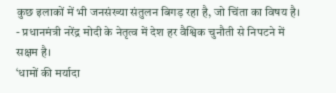कुछ इलाकों में भी जनसंख्या संतुलन बिगड़ रहा है, जो चिंता का विषय है।
- प्रधानमंत्री नरेंद्र मोदी के नेतृत्व में देश हर वैश्विक चुनौती से निपटने में सक्षम है।
‘धामों की मर्यादा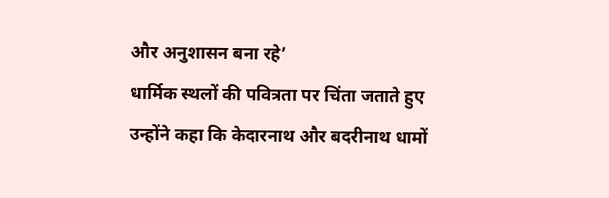और अनुशासन बना रहे’
धार्मिक स्थलों की पवित्रता पर चिंता जताते हुए उन्होंने कहा कि केदारनाथ और बदरीनाथ धामों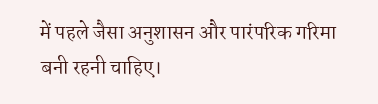में पहले जैसा अनुशासन और पारंपरिक गरिमा बनी रहनी चाहिए।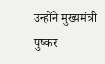उन्होंने मुख्यमंत्री पुष्कर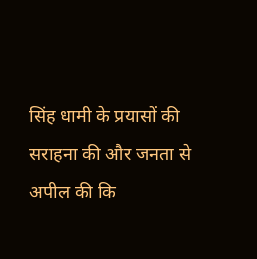सिंह धामी के प्रयासों की सराहना की और जनता से अपील की कि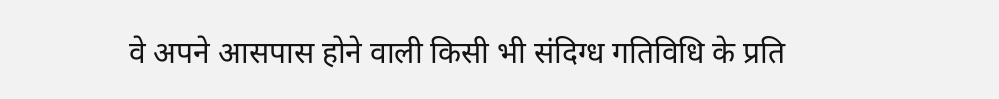वे अपने आसपास होने वाली किसी भी संदिग्ध गतिविधि के प्रति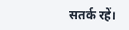सतर्क रहें।